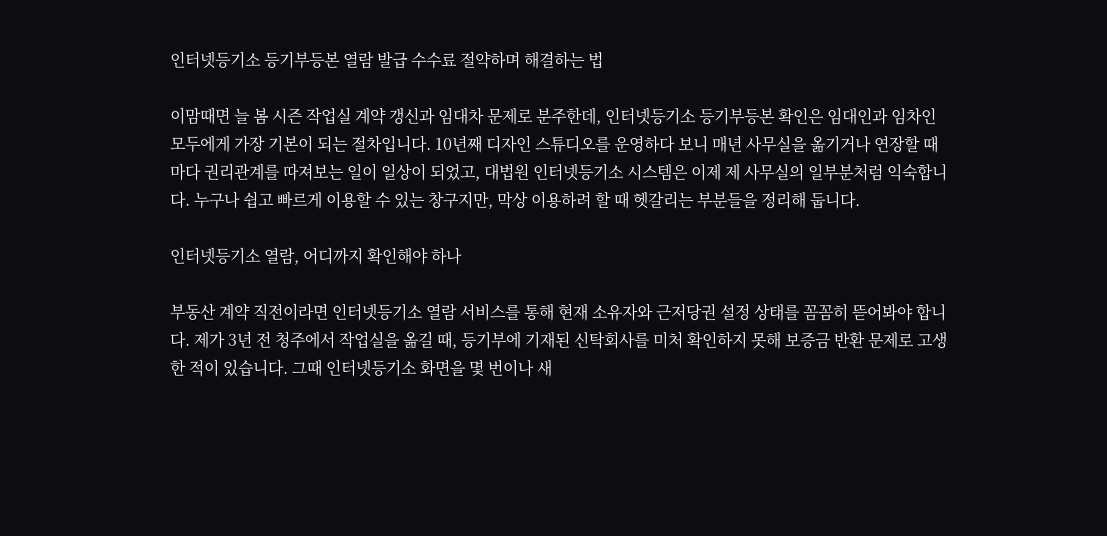인터넷등기소 등기부등본 열람 발급 수수료 절약하며 해결하는 법

이맘때면 늘 봄 시즌 작업실 계약 갱신과 임대차 문제로 분주한데, 인터넷등기소 등기부등본 확인은 임대인과 임차인 모두에게 가장 기본이 되는 절차입니다. 10년째 디자인 스튜디오를 운영하다 보니 매년 사무실을 옮기거나 연장할 때마다 권리관계를 따져보는 일이 일상이 되었고, 대법원 인터넷등기소 시스템은 이제 제 사무실의 일부분처럼 익숙합니다. 누구나 쉽고 빠르게 이용할 수 있는 창구지만, 막상 이용하려 할 때 헷갈리는 부분들을 정리해 둡니다.

인터넷등기소 열람, 어디까지 확인해야 하나

부동산 계약 직전이라면 인터넷등기소 열람 서비스를 통해 현재 소유자와 근저당권 설정 상태를 꼼꼼히 뜯어봐야 합니다. 제가 3년 전 청주에서 작업실을 옮길 때, 등기부에 기재된 신탁회사를 미처 확인하지 못해 보증금 반환 문제로 고생한 적이 있습니다. 그때 인터넷등기소 화면을 몇 번이나 새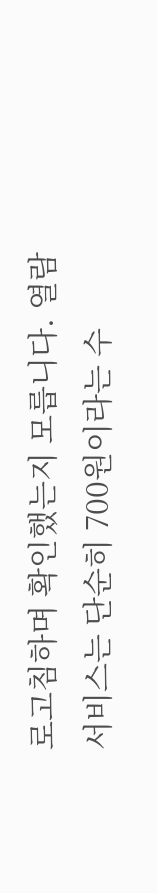로고침하며 확인했는지 모릅니다. 열람 서비스는 단순히 700원이라는 수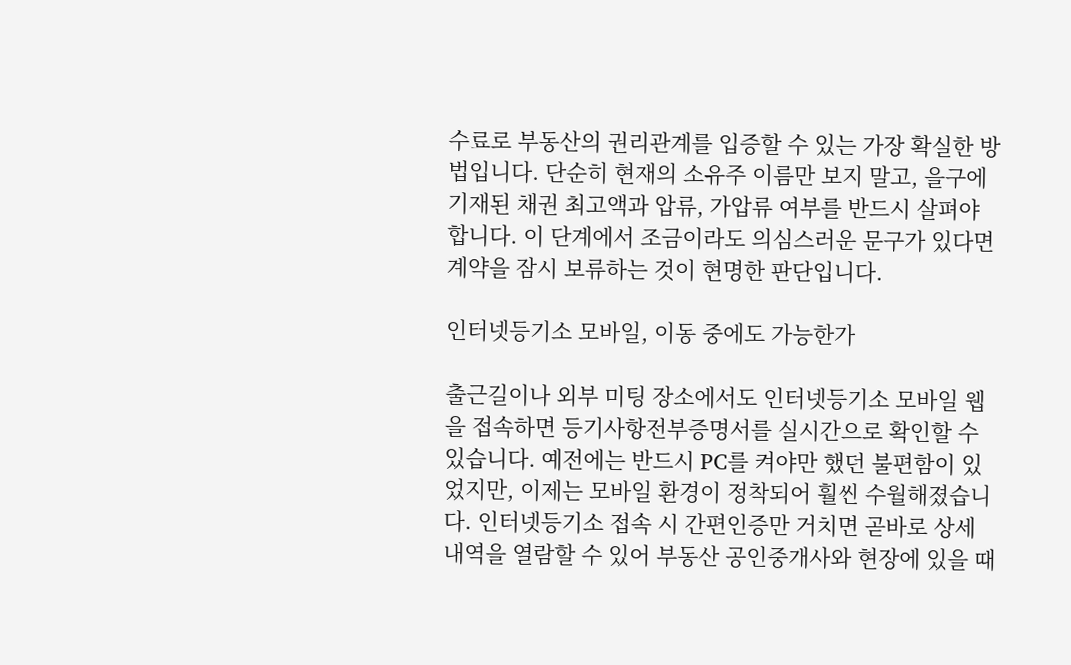수료로 부동산의 권리관계를 입증할 수 있는 가장 확실한 방법입니다. 단순히 현재의 소유주 이름만 보지 말고, 을구에 기재된 채권 최고액과 압류, 가압류 여부를 반드시 살펴야 합니다. 이 단계에서 조금이라도 의심스러운 문구가 있다면 계약을 잠시 보류하는 것이 현명한 판단입니다.

인터넷등기소 모바일, 이동 중에도 가능한가

출근길이나 외부 미팅 장소에서도 인터넷등기소 모바일 웹을 접속하면 등기사항전부증명서를 실시간으로 확인할 수 있습니다. 예전에는 반드시 PC를 켜야만 했던 불편함이 있었지만, 이제는 모바일 환경이 정착되어 훨씬 수월해졌습니다. 인터넷등기소 접속 시 간편인증만 거치면 곧바로 상세 내역을 열람할 수 있어 부동산 공인중개사와 현장에 있을 때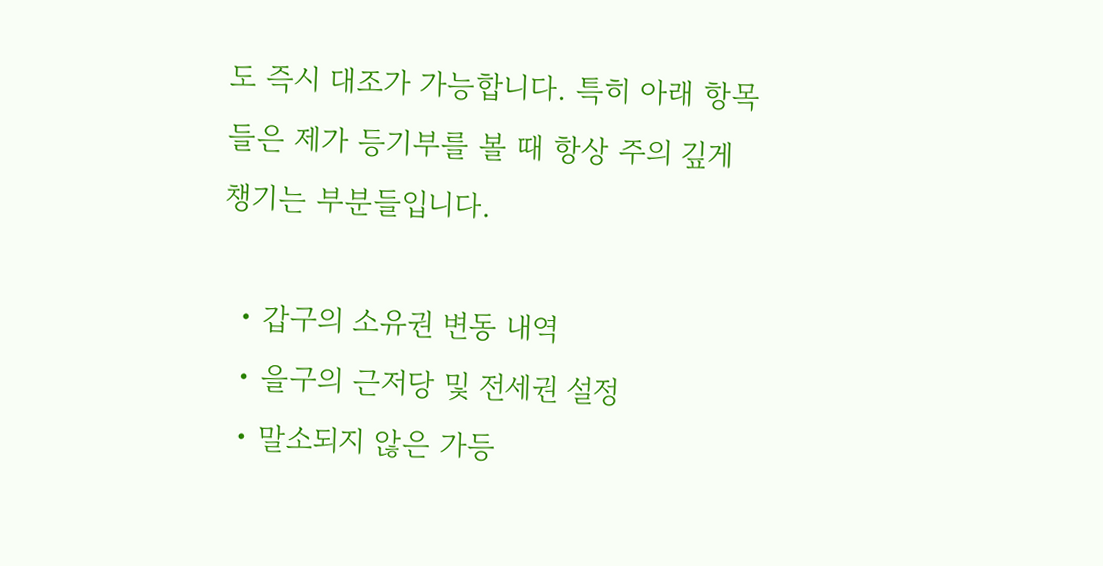도 즉시 대조가 가능합니다. 특히 아래 항목들은 제가 등기부를 볼 때 항상 주의 깊게 챙기는 부분들입니다.

  • 갑구의 소유권 변동 내역
  • 을구의 근저당 및 전세권 설정
  • 말소되지 않은 가등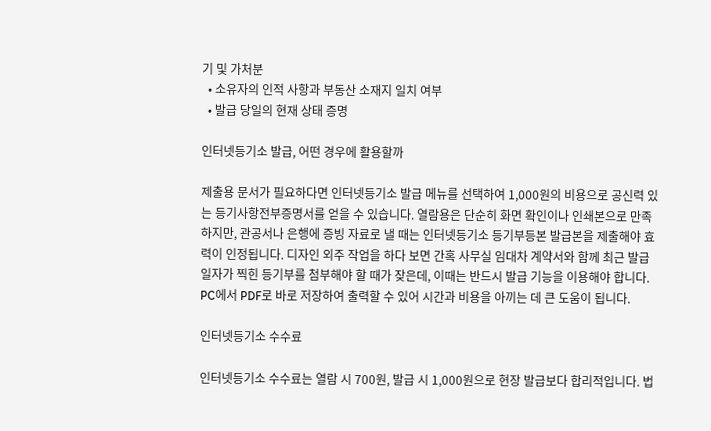기 및 가처분
  • 소유자의 인적 사항과 부동산 소재지 일치 여부
  • 발급 당일의 현재 상태 증명

인터넷등기소 발급, 어떤 경우에 활용할까

제출용 문서가 필요하다면 인터넷등기소 발급 메뉴를 선택하여 1,000원의 비용으로 공신력 있는 등기사항전부증명서를 얻을 수 있습니다. 열람용은 단순히 화면 확인이나 인쇄본으로 만족하지만, 관공서나 은행에 증빙 자료로 낼 때는 인터넷등기소 등기부등본 발급본을 제출해야 효력이 인정됩니다. 디자인 외주 작업을 하다 보면 간혹 사무실 임대차 계약서와 함께 최근 발급일자가 찍힌 등기부를 첨부해야 할 때가 잦은데, 이때는 반드시 발급 기능을 이용해야 합니다. PC에서 PDF로 바로 저장하여 출력할 수 있어 시간과 비용을 아끼는 데 큰 도움이 됩니다.

인터넷등기소 수수료

인터넷등기소 수수료는 열람 시 700원, 발급 시 1,000원으로 현장 발급보다 합리적입니다. 법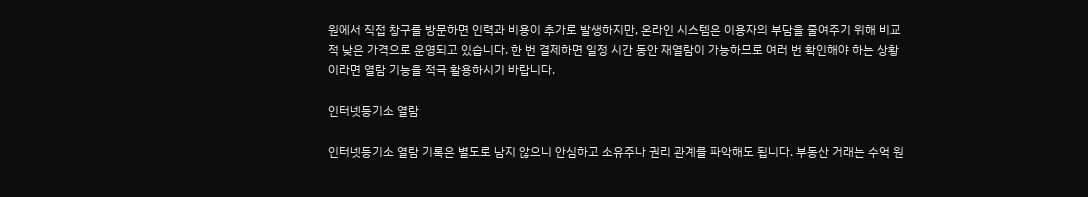원에서 직접 창구를 방문하면 인력과 비용이 추가로 발생하지만, 온라인 시스템은 이용자의 부담을 줄여주기 위해 비교적 낮은 가격으로 운영되고 있습니다. 한 번 결제하면 일정 시간 동안 재열람이 가능하므로 여러 번 확인해야 하는 상황이라면 열람 기능을 적극 활용하시기 바랍니다.

인터넷등기소 열람

인터넷등기소 열람 기록은 별도로 남지 않으니 안심하고 소유주나 권리 관계를 파악해도 됩니다. 부동산 거래는 수억 원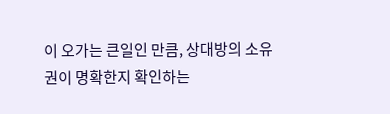이 오가는 큰일인 만큼, 상대방의 소유권이 명확한지 확인하는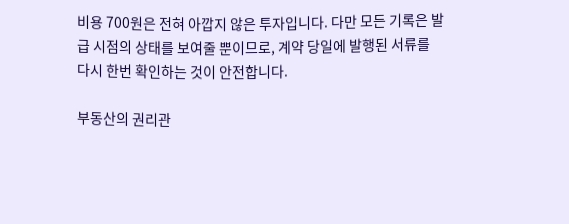비용 700원은 전혀 아깝지 않은 투자입니다. 다만 모든 기록은 발급 시점의 상태를 보여줄 뿐이므로, 계약 당일에 발행된 서류를 다시 한번 확인하는 것이 안전합니다.

부동산의 권리관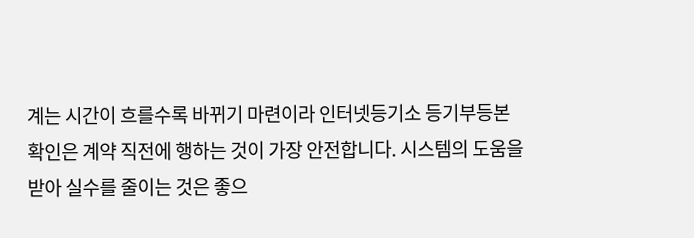계는 시간이 흐를수록 바뀌기 마련이라 인터넷등기소 등기부등본 확인은 계약 직전에 행하는 것이 가장 안전합니다. 시스템의 도움을 받아 실수를 줄이는 것은 좋으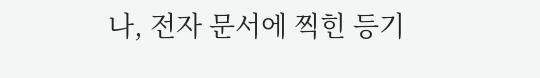나, 전자 문서에 찍힌 등기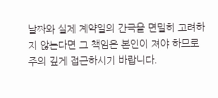날짜와 실제 계약일의 간극을 면밀히 고려하지 않는다면 그 책임은 본인이 져야 하므로 주의 깊게 접근하시기 바랍니다.